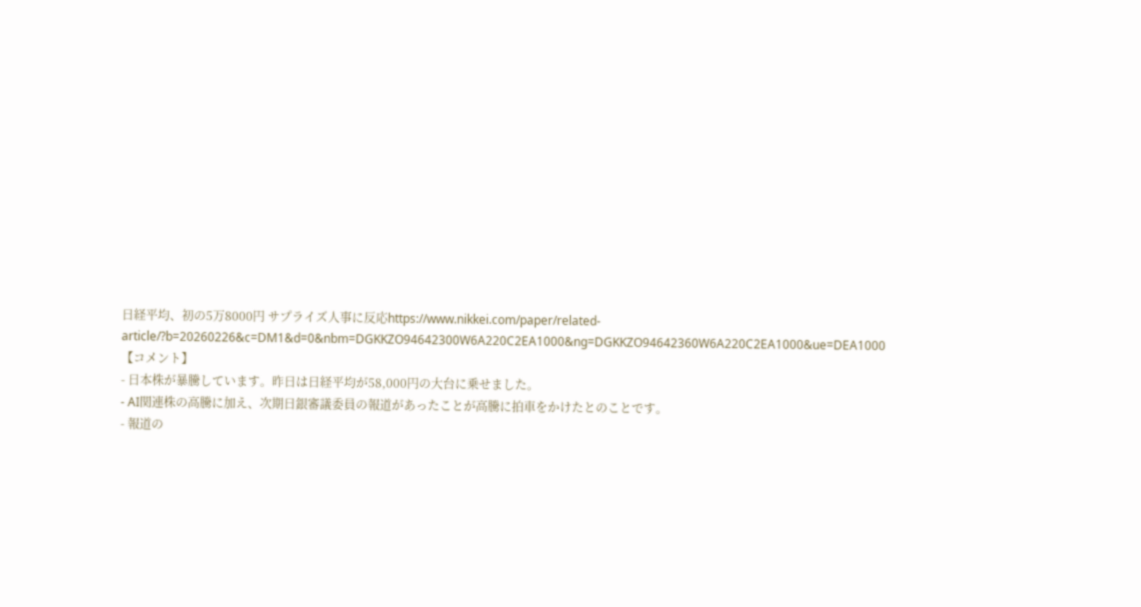日経平均、初の5万8000円 サプライズ人事に反応https://www.nikkei.com/paper/related-article/?b=20260226&c=DM1&d=0&nbm=DGKKZO94642300W6A220C2EA1000&ng=DGKKZO94642360W6A220C2EA1000&ue=DEA1000
【コメント】
- 日本株が暴騰しています。昨日は日経平均が58,000円の大台に乗せました。
- AI関連株の高騰に加え、次期日銀審議委員の報道があったことが高騰に拍車をかけたとのことです。
- 報道の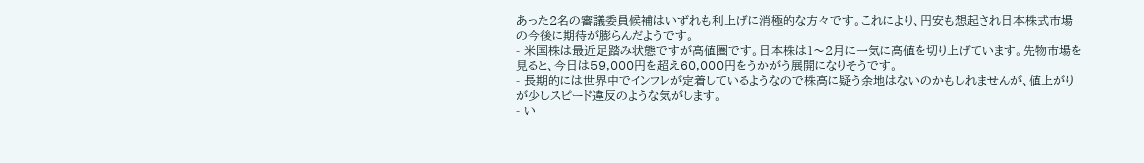あった2名の審議委員候補はいずれも利上げに消極的な方々です。これにより、円安も想起され日本株式市場の今後に期待が膨らんだようです。
- 米国株は最近足踏み状態ですが高値圏です。日本株は1〜2月に一気に高値を切り上げています。先物市場を見ると、今日は59,000円を超え60,000円をうかがう展開になりそうです。
- 長期的には世界中でインフレが定着しているようなので株高に疑う余地はないのかもしれませんが、値上がりが少しスピード違反のような気がします。
- い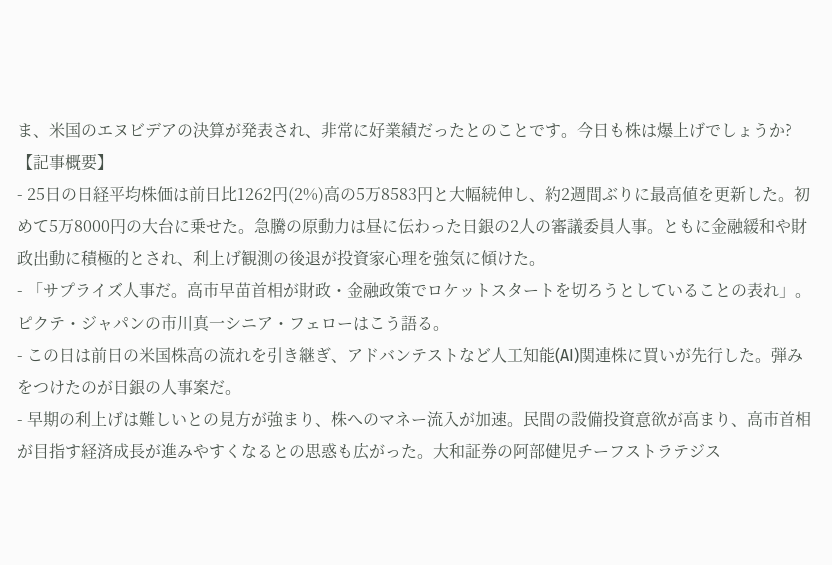ま、米国のエヌビデアの決算が発表され、非常に好業績だったとのことです。今日も株は爆上げでしょうか?
【記事概要】
- 25日の日経平均株価は前日比1262円(2%)高の5万8583円と大幅続伸し、約2週間ぶりに最高値を更新した。初めて5万8000円の大台に乗せた。急騰の原動力は昼に伝わった日銀の2人の審議委員人事。ともに金融緩和や財政出動に積極的とされ、利上げ観測の後退が投資家心理を強気に傾けた。
- 「サプライズ人事だ。高市早苗首相が財政・金融政策でロケットスタートを切ろうとしていることの表れ」。ピクテ・ジャパンの市川真一シニア・フェローはこう語る。
- この日は前日の米国株高の流れを引き継ぎ、アドバンテストなど人工知能(AI)関連株に買いが先行した。弾みをつけたのが日銀の人事案だ。
- 早期の利上げは難しいとの見方が強まり、株へのマネー流入が加速。民間の設備投資意欲が高まり、高市首相が目指す経済成長が進みやすくなるとの思惑も広がった。大和証券の阿部健児チーフストラテジス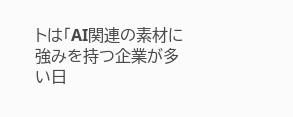トは「AI関連の素材に強みを持つ企業が多い日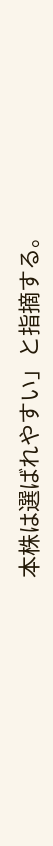本株は選ばれやすい」と指摘する。